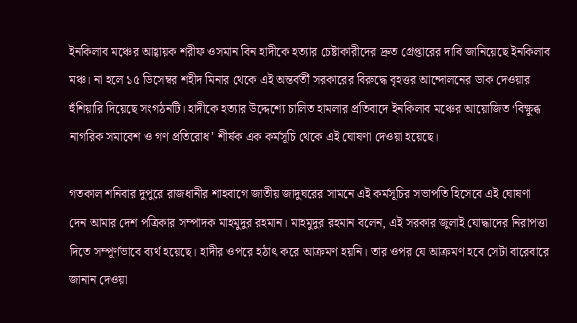ইনকিলাব মঞ্চের আহ্বায়ক শরীফ ওসমান বিন হাদীকে হত্যার চেষ্টাকারীদের দ্রুত গ্রেপ্তারের দাবি জানিয়েছে ইনকিলাব মঞ্চ। না হলে ১৫ ডিসেম্বর শহীদ মিনার থেকে এই অন্তর্বর্তী সরকারের বিরুদ্ধে বৃহত্তর আন্দোলনের ডাক দেওয়ার হুঁশিয়ারি দিয়েছে সংগঠনটি। হাদীকে হত্যার উদ্দেশ্যে চালিত হামলার প্রতিবাদে ইনকিলাব মঞ্চের আয়োজিত ‘বিক্ষুব্ধ নাগরিক সমাবেশ ও গণ প্রতিরোধ’ শীর্ষক এক কর্মসূচি থেকে এই ঘোষণা দেওয়া হয়েছে।

গতকাল শনিবার দুপুরে রাজধানীর শাহবাগে জাতীয় জাদুঘরের সামনে এই কর্মসূচির সভাপতি হিসেবে এই ঘোষণা দেন আমার দেশ পত্রিকার সম্পাদক মাহমুদুর রহমান। মাহমুদুর রহমান বলেন, এই সরকার জুলাই যোদ্ধাদের নিরাপত্তা দিতে সম্পূর্ণভাবে ব্যর্থ হয়েছে। হাদীর ওপরে হঠাৎ করে আক্রমণ হয়নি। তার ওপর যে আক্রমণ হবে সেটা বারেবারে জানান দেওয়া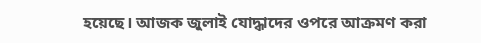হয়েছে। আজক জুলাই যোদ্ধাদের ওপরে আক্রমণ করা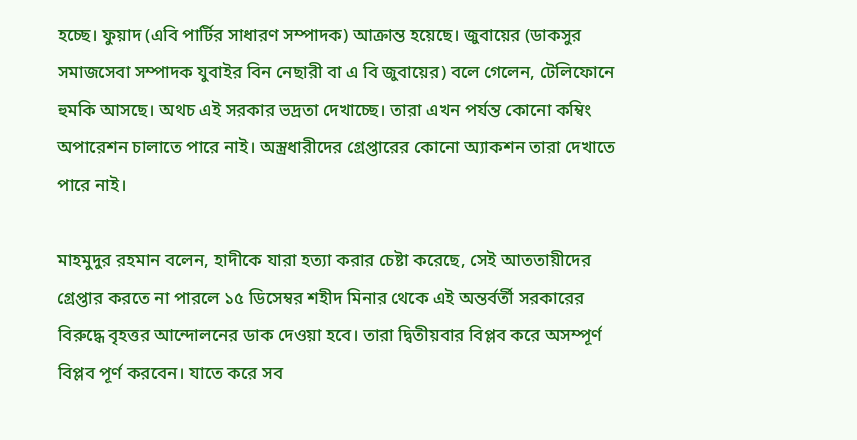হচ্ছে। ফুয়াদ (এবি পার্টির সাধারণ সম্পাদক) আক্রান্ত হয়েছে। জুবায়ের (ডাকসুর সমাজসেবা সম্পাদক যুবাইর বিন নেছারী বা এ বি জুবায়ের) বলে গেলেন, টেলিফোনে হুমকি আসছে। অথচ এই সরকার ভদ্রতা দেখাচ্ছে। তারা এখন পর্যন্ত কোনো কম্বিং অপারেশন চালাতে পারে নাই। অস্ত্রধারীদের গ্রেপ্তারের কোনো অ্যাকশন তারা দেখাতে পারে নাই।

মাহমুদুর রহমান বলেন, হাদীকে যারা হত্যা করার চেষ্টা করেছে, সেই আততায়ীদের গ্রেপ্তার করতে না পারলে ১৫ ডিসেম্বর শহীদ মিনার থেকে এই অন্তর্বর্তী সরকারের বিরুদ্ধে বৃহত্তর আন্দোলনের ডাক দেওয়া হবে। তারা দ্বিতীয়বার বিপ্লব করে অসম্পূর্ণ বিপ্লব পূর্ণ করবেন। যাতে করে সব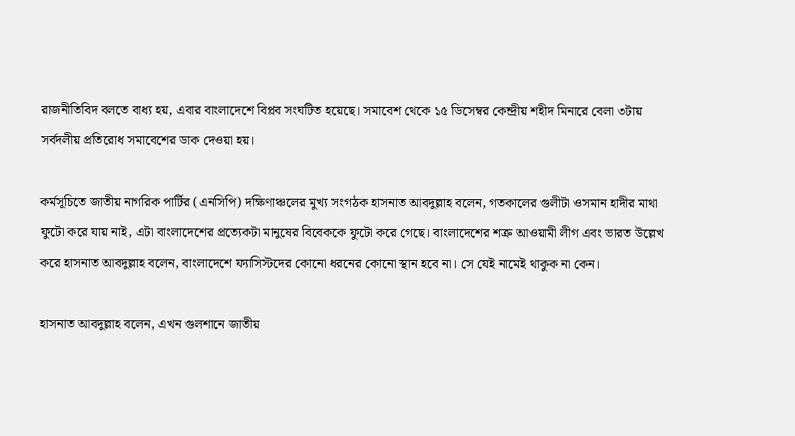রাজনীতিবিদ বলতে বাধ্য হয়, এবার বাংলাদেশে বিপ্লব সংঘটিত হয়েছে। সমাবেশ থেকে ১৫ ডিসেম্বর কেন্দ্রীয় শহীদ মিনারে বেলা ৩টায় সর্বদলীয় প্রতিরোধ সমাবেশের ডাক দেওয়া হয়।

কর্মসূচিতে জাতীয় নাগরিক পার্টির (এনসিপি) দক্ষিণাঞ্চলের মুখ্য সংগঠক হাসনাত আবদুল্লাহ বলেন, গতকালের গুলীটা ওসমান হাদীর মাথা ফুটো করে যায় নাই, এটা বাংলাদেশের প্রত্যেকটা মানুষের বিবেককে ফুটো করে গেছে। বাংলাদেশের শত্রু আওয়ামী লীগ এবং ভারত উল্লেখ করে হাসনাত আবদুল্লাহ বলেন, বাংলাদেশে ফ্যাসিস্টদের কোনো ধরনের কোনো স্থান হবে না। সে যেই নামেই থাকুক না কেন।

হাসনাত আবদুল্লাহ বলেন, এখন গুলশানে জাতীয়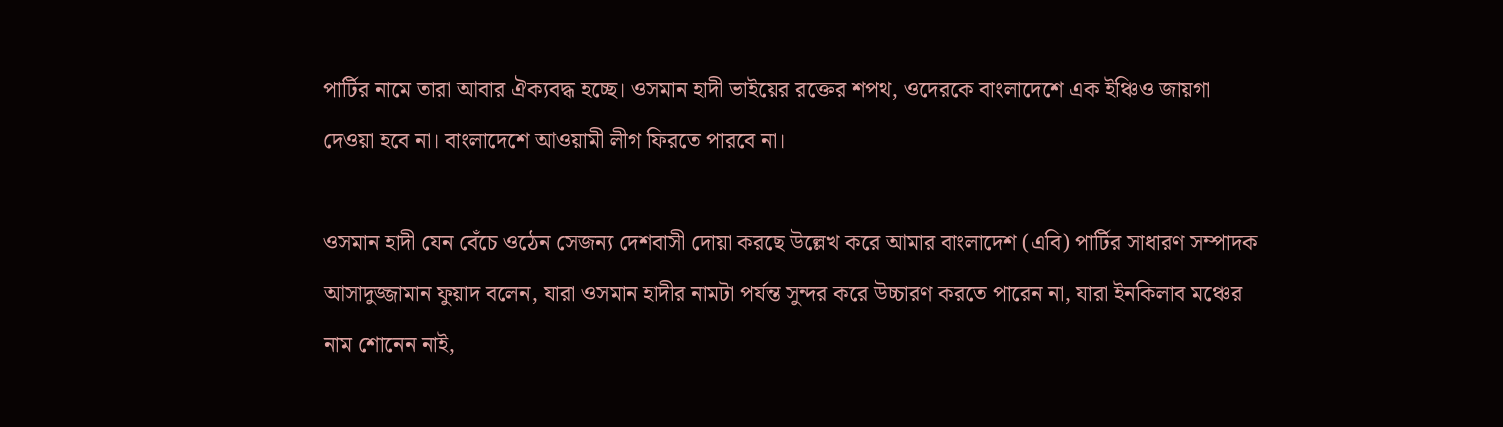পার্টির নামে তারা আবার ঐক্যবদ্ধ হচ্ছে। ওসমান হাদী ভাইয়ের রক্তের শপথ, ওদেরকে বাংলাদেশে এক ইঞ্চিও জায়গা দেওয়া হবে না। বাংলাদেশে আওয়ামী লীগ ফিরতে পারবে না।

ওসমান হাদী যেন বেঁচে ওঠেন সেজন্য দেশবাসী দোয়া করছে উল্লেখ করে আমার বাংলাদেশ (এবি) পার্টির সাধারণ সম্পাদক আসাদুজ্জামান ফুয়াদ বলেন, যারা ওসমান হাদীর নামটা পর্যন্ত সুন্দর করে উচ্চারণ করতে পারেন না, যারা ইনকিলাব মঞ্চের নাম শোনেন নাই,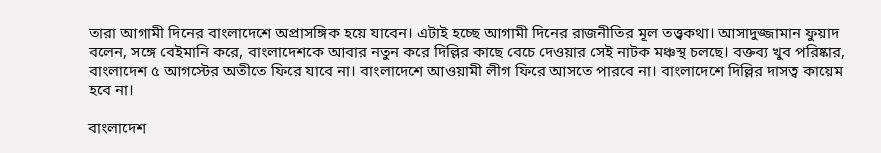তারা আগামী দিনের বাংলাদেশে অপ্রাসঙ্গিক হয়ে যাবেন। এটাই হচ্ছে আগামী দিনের রাজনীতির মূল তত্ত্বকথা। আসাদুজ্জামান ফুয়াদ বলেন, সঙ্গে বেইমানি করে, বাংলাদেশকে আবার নতুন করে দিল্লির কাছে বেচে দেওয়ার সেই নাটক মঞ্চস্থ চলছে। বক্তব্য খুব পরিষ্কার, বাংলাদেশ ৫ আগস্টের অতীতে ফিরে যাবে না। বাংলাদেশে আওয়ামী লীগ ফিরে আসতে পারবে না। বাংলাদেশে দিল্লির দাসত্ব কায়েম হবে না।

বাংলাদেশ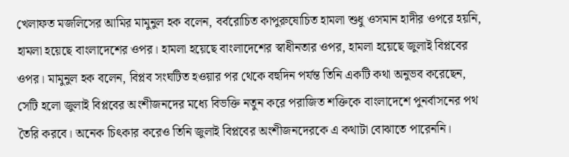খেলাফত মজলিসের আমির মামুনুল হক বলেন, বর্বরোচিত কাপুরুষোচিত হামলা শুধু ওসমান হাদীর ওপরে হয়নি, হামলা হয়েছে বাংলাদেশের ওপর। হামলা হয়েছে বাংলাদেশের স্বাধীনতার ওপর, হামলা হয়েছে জুলাই বিপ্লবের ওপর। মামুনুল হক বলেন, বিপ্লব সংঘটিত হওয়ার পর থেকে বহুদিন পর্যন্ত তিনি একটি কথা অনুভব করেছেন, সেটি হলো জুলাই বিপ্লবের অংশীজনদের মধ্যে বিভক্তি নতুন করে পরাজিত শক্তিকে বাংলাদেশে পুনর্বাসনের পথ তৈরি করবে। অনেক চিৎকার করেও তিনি জুলাই বিপ্লবের অংশীজনদেরকে এ কথাটা বোঝাতে পারেননি।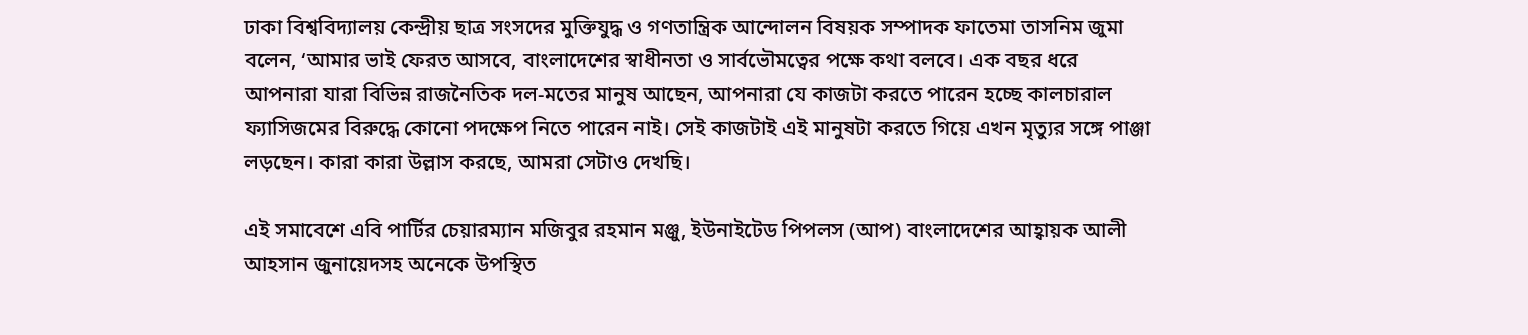ঢাকা বিশ্ববিদ্যালয় কেন্দ্রীয় ছাত্র সংসদের মুক্তিযুদ্ধ ও গণতান্ত্রিক আন্দোলন বিষয়ক সম্পাদক ফাতেমা তাসনিম জুমা বলেন, ‘আমার ভাই ফেরত আসবে, বাংলাদেশের স্বাধীনতা ও সার্বভৌমত্বের পক্ষে কথা বলবে। এক বছর ধরে আপনারা যারা বিভিন্ন রাজনৈতিক দল-মতের মানুষ আছেন, আপনারা যে কাজটা করতে পারেন হচ্ছে কালচারাল ফ্যাসিজমের বিরুদ্ধে কোনো পদক্ষেপ নিতে পারেন নাই। সেই কাজটাই এই মানুষটা করতে গিয়ে এখন মৃত্যুর সঙ্গে পাঞ্জা লড়ছেন। কারা কারা উল্লাস করছে, আমরা সেটাও দেখছি।

এই সমাবেশে এবি পার্টির চেয়ারম্যান মজিবুর রহমান মঞ্জু, ইউনাইটেড পিপলস (আপ) বাংলাদেশের আহ্বায়ক আলী আহসান জুনায়েদসহ অনেকে উপস্থিত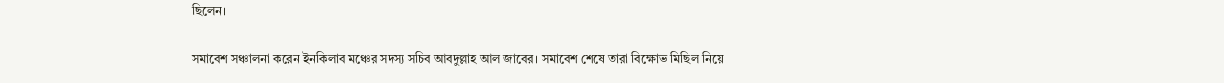ছিলেন।

সমাবেশ সঞ্চালনা করেন ইনকিলাব মঞ্চের সদস্য সচিব আবদুল্লাহ আল জাবের। সমাবেশ শেষে তারা বিক্ষোভ মিছিল নিয়ে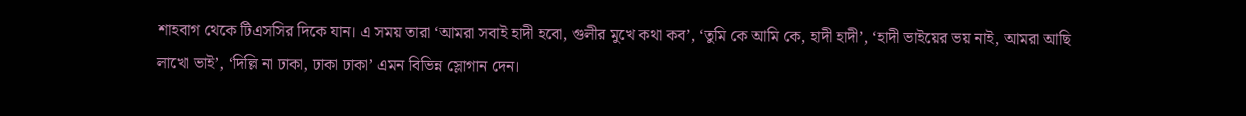শাহবাগ থেকে টিএসসির দিকে যান। এ সময় তারা ‘আমরা সবাই হাদী হবো, গুলীর মুখে কথা কব’, ‘তুমি কে আমি কে, হাদী হাদী’, ‘হাদী ভাইয়ের ভয় নাই, আমরা আছি লাখো ভাই’, ‘দিল্লি না ঢাকা, ঢাকা ঢাকা’ এমন বিভিন্ন স্লোগান দেন।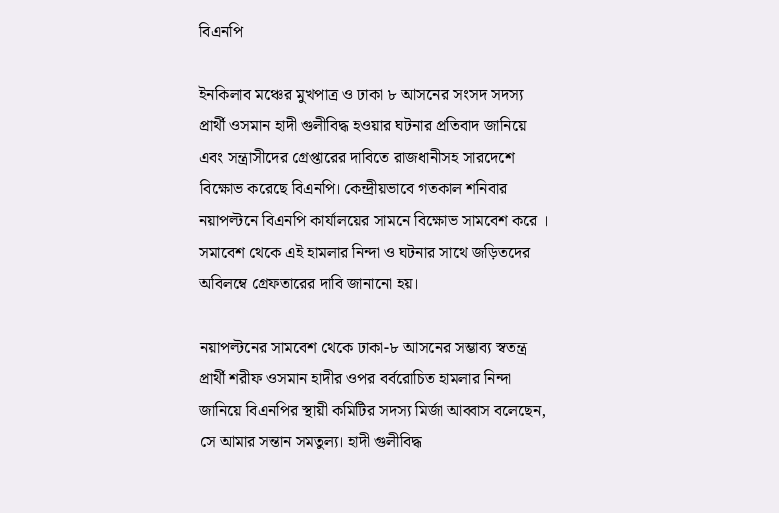বিএনপি

ইনকিলাব মঞ্চের মুখপাত্র ও ঢাকা ৮ আসনের সংসদ সদস্য প্রার্থী ওসমান হাদী গুলীবিদ্ধ হওয়ার ঘটনার প্রতিবাদ জানিয়ে এবং সন্ত্রাসীদের গ্রেপ্তারের দাবিতে রাজধানীসহ সারদেশে বিক্ষোভ করেছে বিএনপি। কেন্দ্রীয়ভাবে গতকাল শনিবার নয়াপল্টনে বিএনপি কার্যালয়ের সামনে বিক্ষোভ সামবেশ করে । সমাবেশ থেকে এই হামলার নিন্দা ও ঘটনার সাথে জড়িতদের অবিলম্বে গ্রেফতারের দাবি জানানো হয়।

নয়াপল্টনের সামবেশ থেকে ঢাকা-৮ আসনের সম্ভাব্য স্বতন্ত্র প্রার্থী শরীফ ওসমান হাদীর ওপর বর্বরোচিত হামলার নিন্দা জানিয়ে বিএনপির স্থায়ী কমিটির সদস্য মির্জা আব্বাস বলেছেন, সে আমার সন্তান সমতুল্য। হাদী গুলীবিদ্ধ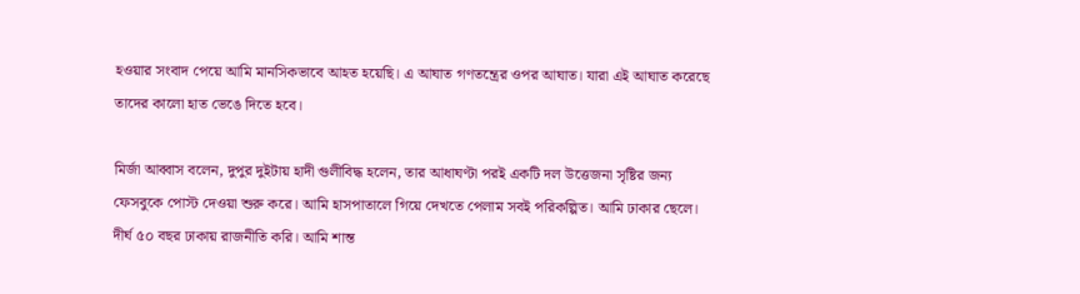হওয়ার সংবাদ পেয়ে আমি মানসিকভাবে আহত হয়েছি। এ আঘাত গণতন্ত্রের ওপর আঘাত। যারা এই আঘাত করেছে তাদের কালো হাত ভেঙে দিতে হবে।

মির্জা আব্বাস বলেন, দুপুর দুইটায় হাদী গুলীবিদ্ধ হলেন, তার আধাঘণ্টা পরই একটি দল উত্তেজনা সৃষ্টির জন্য ফেসবুকে পোস্ট দেওয়া শুরু করে। আমি হাসপাতালে গিয়ে দেখতে পেলাম সবই পরিকল্পিত। আমি ঢাকার ছেলে। দীর্ঘ ৫০ বছর ঢাকায় রাজনীতি করি। আমি শান্ত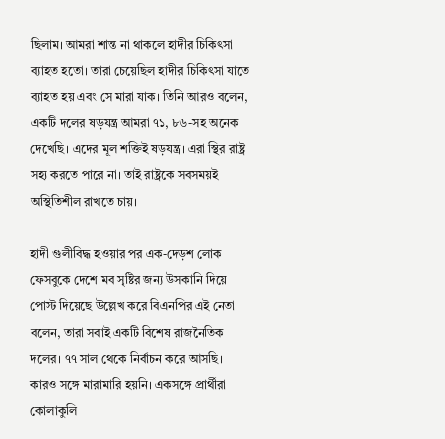ছিলাম। আমরা শান্ত না থাকলে হাদীর চিকিৎসা ব্যাহত হতো। তারা চেয়েছিল হাদীর চিকিৎসা যাতে ব্যাহত হয় এবং সে মারা যাক। তিনি আরও বলেন, একটি দলের ষড়যন্ত্র আমরা ৭১, ৮৬-সহ অনেক দেখেছি। এদের মূল শক্তিই ষড়যন্ত্র। এরা স্থির রাষ্ট্র সহ্য করতে পারে না। তাই রাষ্ট্রকে সবসময়ই অস্থিতিশীল রাখতে চায়।

হাদী গুলীবিদ্ধ হওয়ার পর এক-দেড়শ লোক ফেসবুকে দেশে মব সৃষ্টির জন্য উসকানি দিয়ে পোস্ট দিয়েছে উল্লেখ করে বিএনপির এই নেতা বলেন, তারা সবাই একটি বিশেষ রাজনৈতিক দলের। ৭৭ সাল থেকে নির্বাচন করে আসছি। কারও সঙ্গে মারামারি হয়নি। একসঙ্গে প্রার্থীরা কোলাকুলি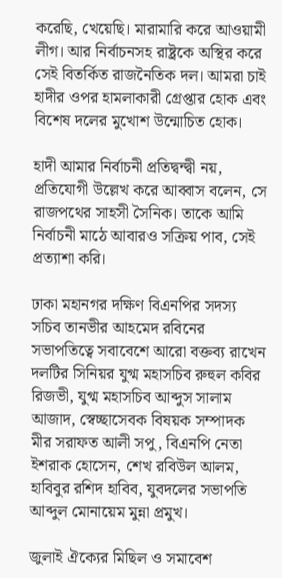করেছি, খেয়েছি। মারামারি করে আওয়ামী লীগ। আর নির্বাচনসহ রাষ্ট্রকে অস্থির করে সেই বিতর্কিত রাজনৈতিক দল। আমরা চাই হাদীর ওপর হামলাকারী গ্রেপ্তার হোক এবং বিশেষ দলের মুখোশ উন্মোচিত হোক।

হাদী আমার নির্বাচনী প্রতিদ্বন্দ্বী নয়, প্রতিযোগী উল্লেখ করে আব্বাস বলেন, সে রাজপথের সাহসী সৈনিক। তাকে আমি নির্বাচনী মাঠে আবারও সক্রিয় পাব, সেই প্রত্যাশা করি।

ঢাকা মহানগর দক্ষিণ বিএনপির সদস্য সচিব তানভীর আহমেদ রবিনের সভাপতিত্বে সবাবেশে আরো বক্তব্য রাখেন দলটির সিনিয়র যুগ্ম মহাসচিব রুহুল কবির রিজভী, যুগ্ম মহাসচিব আব্দুস সালাম আজাদ, স্বেচ্ছাসেবক বিষয়ক সম্পাদক মীর সরাফত আলী সপু, বিএনপি নেতা ইশরাক হোসেন, শেখ রবিউল আলম, হাবিবুর রশিদ হাবিব, যুবদলের সভাপতি আব্দুল মোনায়েম মুন্না প্রমুখ।

জুলাই ঐক্যের মিছিল ও সমাবেশ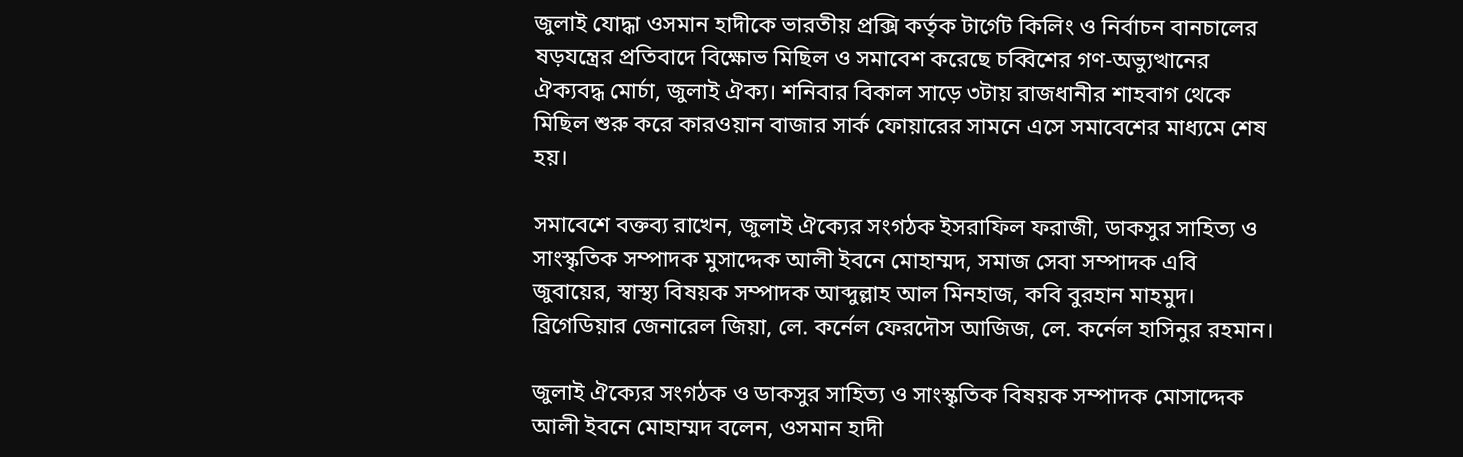জুলাই যোদ্ধা ওসমান হাদীকে ভারতীয় প্রক্সি কর্তৃক টার্গেট কিলিং ও নির্বাচন বানচালের ষড়যন্ত্রের প্রতিবাদে বিক্ষোভ মিছিল ও সমাবেশ করেছে চব্বিশের গণ-অভ্যুত্থানের ঐক্যবদ্ধ মোর্চা, জুলাই ঐক্য। শনিবার বিকাল সাড়ে ৩টায় রাজধানীর শাহবাগ থেকে মিছিল শুরু করে কারওয়ান বাজার সার্ক ফোয়ারের সামনে এসে সমাবেশের মাধ্যমে শেষ হয়।

সমাবেশে বক্তব্য রাখেন, জুলাই ঐক্যের সংগঠক ইসরাফিল ফরাজী, ডাকসুর সাহিত্য ও সাংস্কৃতিক সম্পাদক মুসাদ্দেক আলী ইবনে মোহাম্মদ, সমাজ সেবা সম্পাদক এবি জুবায়ের, স্বাস্থ্য বিষয়ক সম্পাদক আব্দুল্লাহ আল মিনহাজ, কবি বুরহান মাহমুদ। ব্রিগেডিয়ার জেনারেল জিয়া, লে. কর্নেল ফেরদৌস আজিজ, লে. কর্নেল হাসিনুর রহমান।

জুলাই ঐক্যের সংগঠক ও ডাকসুর সাহিত্য ও সাংস্কৃতিক বিষয়ক সম্পাদক মোসাদ্দেক আলী ইবনে মোহাম্মদ বলেন, ওসমান হাদী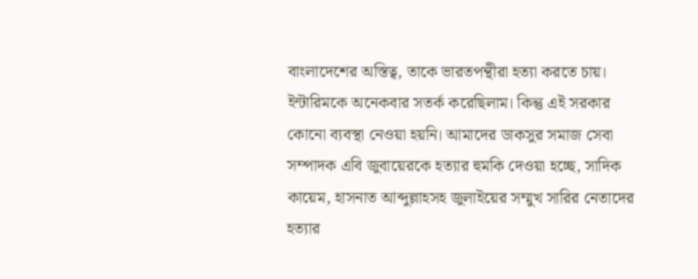বাংলাদেশের অস্তিত্ব, তাকে ভারতপন্থীরা হত্যা করতে চায়। ইন্টারিমকে অনেকবার সতর্ক করেছিলাম। কিন্তু এই সরকার কোনো ব্যবস্থা নেওয়া হয়নি। আমাদের ডাকসুর সমাজ সেবা সম্পাদক এবি জুবায়েরকে হত্যার হুমকি দেওয়া হচ্ছে, সাদিক কায়েম, হাসনাত আব্দুল্লাহসহ জুলাইয়ের সম্মুখ সারির নেতাদের হত্যার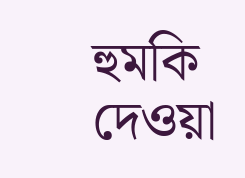হুমকি দেওয়া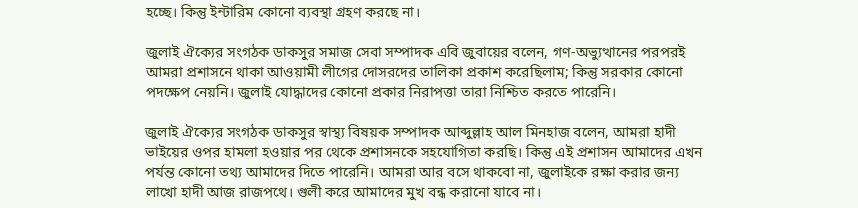হচ্ছে। কিন্তু ইন্টারিম কোনো ব্যবস্থা গ্রহণ করছে না।

জুলাই ঐক্যের সংগঠক ডাকসুর সমাজ সেবা সম্পাদক এবি জুবায়ের বলেন, গণ-অভ্যুত্থানের পরপরই আমরা প্রশাসনে থাকা আওয়ামী লীগের দোসরদের তালিকা প্রকাশ করেছিলাম; কিন্তু সরকার কোনো পদক্ষেপ নেয়নি। জুলাই যোদ্ধাদের কোনো প্রকার নিরাপত্তা তারা নিশ্চিত করতে পারেনি।

জুলাই ঐক্যের সংগঠক ডাকসুর স্বাস্থ্য বিষয়ক সম্পাদক আব্দুল্লাহ আল মিনহাজ বলেন, আমরা হাদী ভাইয়ের ওপর হামলা হওয়ার পর থেকে প্রশাসনকে সহযোগিতা করছি। কিন্তু এই প্রশাসন আমাদের এখন পর্যন্ত কোনো তথ্য আমাদের দিতে পারেনি। আমরা আর বসে থাকবো না, জুলাইকে রক্ষা করার জন্য লাখো হাদী আজ রাজপথে। গুলী করে আমাদের মুখ বন্ধ করানো যাবে না।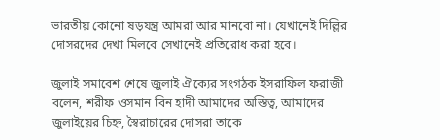ভারতীয় কোনো ষড়যন্ত্র আমরা আর মানবো না। যেখানেই দিল্লির দোসরদের দেখা মিলবে সেখানেই প্রতিরোধ করা হবে।

জুলাই সমাবেশ শেষে জুলাই ঐক্যের সংগঠক ইসরাফিল ফরাজী বলেন, শরীফ ওসমান বিন হাদী আমাদের অস্তিত্ব, আমাদের জুলাইয়ের চিহ্ন, স্বৈরাচারের দোসরা তাকে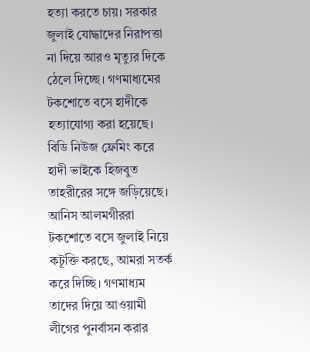হত্যা করতে চায়। সরকার জুলাই যোদ্ধাদের নিরাপত্তা না দিয়ে আরও মৃত্যুর দিকে ঠেলে দিচ্ছে। গণমাধ্যমের টকশোতে বসে হাদীকে হত্যাযোগ্য করা হয়েছে। বিডি নিউজ ফ্রেমিং করে হাদী ভাইকে হিজবুত তাহরীরের সঙ্গে জড়িয়েছে। আনিস আলমগীররা টকশোতে বসে জুলাই নিয়ে কটূক্তি করছে, আমরা সতর্ক করে দিচ্ছি। গণমাধ্যম তাদের দিয়ে আওয়ামী লীগের পুনর্বাসন করার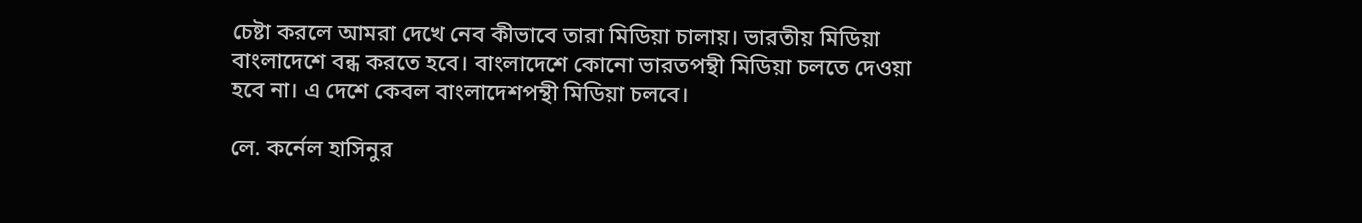চেষ্টা করলে আমরা দেখে নেব কীভাবে তারা মিডিয়া চালায়। ভারতীয় মিডিয়া বাংলাদেশে বন্ধ করতে হবে। বাংলাদেশে কোনো ভারতপন্থী মিডিয়া চলতে দেওয়া হবে না। এ দেশে কেবল বাংলাদেশপন্থী মিডিয়া চলবে।

লে. কর্নেল হাসিনুর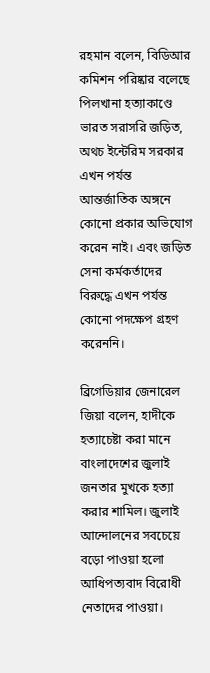রহমান বলেন, বিডিআর কমিশন পরিষ্কার বলেছে পিলখানা হত্যাকাণ্ডে ভারত সরাসরি জড়িত, অথচ ইন্টেরিম সরকার এখন পর্যন্ত আন্তর্জাতিক অঙ্গনে কোনো প্রকার অভিযোগ করেন নাই। এবং জড়িত সেনা কর্মকর্তাদের বিরুদ্ধে এখন পর্যন্ত কোনো পদক্ষেপ গ্রহণ করেননি।

ব্রিগেডিয়ার জেনারেল জিয়া বলেন, হাদীকে হত্যাচেষ্টা করা মানে বাংলাদেশের জুলাই জনতার মুখকে হত্যা করার শামিল। জুলাই আন্দোলনের সবচেয়ে বড়ো পাওয়া হলো আধিপত্যবাদ বিরোধী নেতাদের পাওয়া।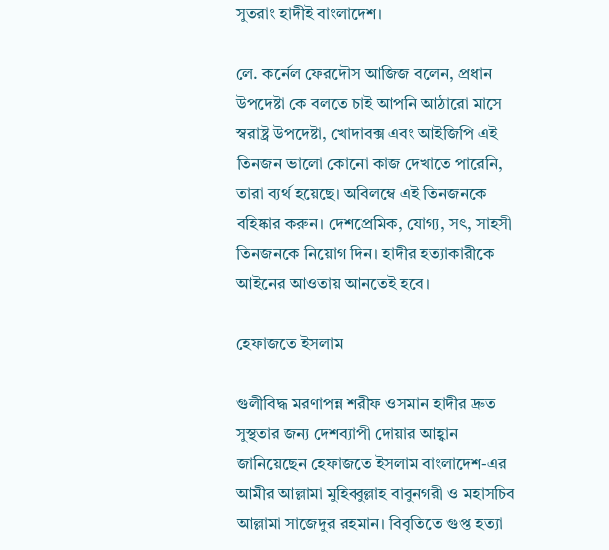সুতরাং হাদীই বাংলাদেশ।

লে. কর্নেল ফেরদৌস আজিজ বলেন, প্রধান উপদেষ্টা কে বলতে চাই আপনি আঠারো মাসে স্বরাষ্ট্র উপদেষ্টা, খোদাবক্স এবং আইজিপি এই তিনজন ভালো কোনো কাজ দেখাতে পারেনি, তারা ব্যর্থ হয়েছে। অবিলম্বে এই তিনজনকে বহিষ্কার করুন। দেশপ্রেমিক, যোগ্য, সৎ, সাহসী তিনজনকে নিয়োগ দিন। হাদীর হত্যাকারীকে আইনের আওতায় আনতেই হবে।

হেফাজতে ইসলাম

গুলীবিদ্ধ মরণাপন্ন শরীফ ওসমান হাদীর দ্রুত সুস্থতার জন্য দেশব্যাপী দোয়ার আহ্বান জানিয়েছেন হেফাজতে ইসলাম বাংলাদেশ-এর আমীর আল্লামা মুহিব্বুল্লাহ বাবুনগরী ও মহাসচিব আল্লামা সাজেদুর রহমান। বিবৃতিতে গুপ্ত হত্যা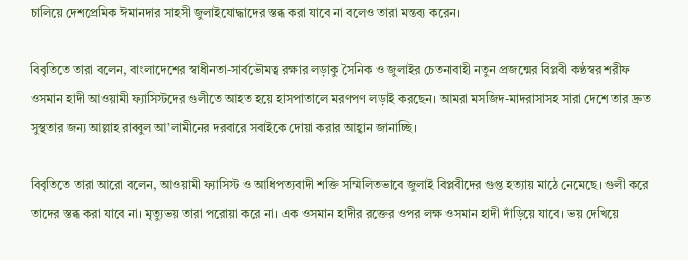চালিয়ে দেশপ্রেমিক ঈমানদার সাহসী জুলাইযোদ্ধাদের স্তব্ধ করা যাবে না বলেও তারা মন্তব্য করেন।

বিবৃতিতে তারা বলেন, বাংলাদেশের স্বাধীনতা-সার্বভৌমত্ব রক্ষার লড়াকু সৈনিক ও জুলাইর চেতনাবাহী নতুন প্রজন্মের বিপ্লবী কণ্ঠস্বর শরীফ ওসমান হাদী আওয়ামী ফ্যাসিস্টদের গুলীতে আহত হয়ে হাসপাতালে মরণপণ লড়াই করছেন। আমরা মসজিদ-মাদরাসাসহ সারা দেশে তার দ্রুত সুস্থতার জন্য আল্লাহ রাব্বুল আ’লামীনের দরবারে সবাইকে দোয়া করার আহ্বান জানাচ্ছি।

বিবৃতিতে তারা আরো বলেন, আওয়ামী ফ্যাসিস্ট ও আধিপত্যবাদী শক্তি সম্মিলিতভাবে জুলাই বিপ্লবীদের গুপ্ত হত্যায় মাঠে নেমেছে। গুলী করে তাদের স্তব্ধ করা যাবে না। মৃত্যুভয় তারা পরোয়া করে না। এক ওসমান হাদীর রক্তের ওপর লক্ষ ওসমান হাদী দাঁড়িয়ে যাবে। ভয় দেখিয়ে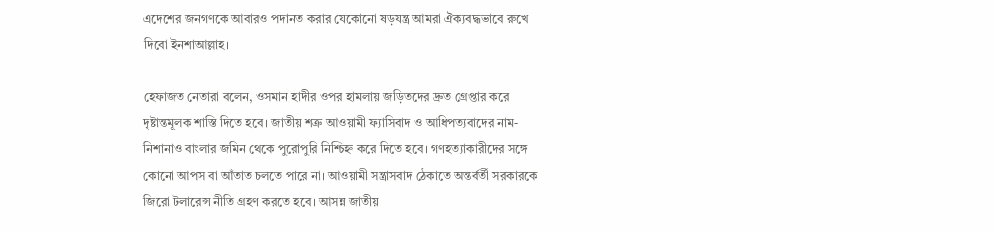এদেশের জনগণকে আবারও পদানত করার যেকোনো ষড়যন্ত্র আমরা ঐক্যবদ্ধভাবে রুখে দিবো ইনশাআল্লাহ।

হেফাজত নেতারা বলেন, ওসমান হাদীর ওপর হামলায় জড়িতদের দ্রুত গ্রেপ্তার করে দৃষ্টান্তমূলক শাস্তি দিতে হবে। জাতীয় শত্রু আওয়ামী ফ্যাসিবাদ ও আধিপত্যবাদের নাম-নিশানাও বাংলার জমিন থেকে পুরোপুরি নিশ্চিহ্ন করে দিতে হবে। গণহত্যাকারীদের সঙ্গে কোনো আপস বা আঁতাত চলতে পারে না। আওয়ামী সন্ত্রাসবাদ ঠেকাতে অন্তর্বর্তী সরকারকে জিরো টলারেন্স নীতি গ্রহণ করতে হবে। আসন্ন জাতীয়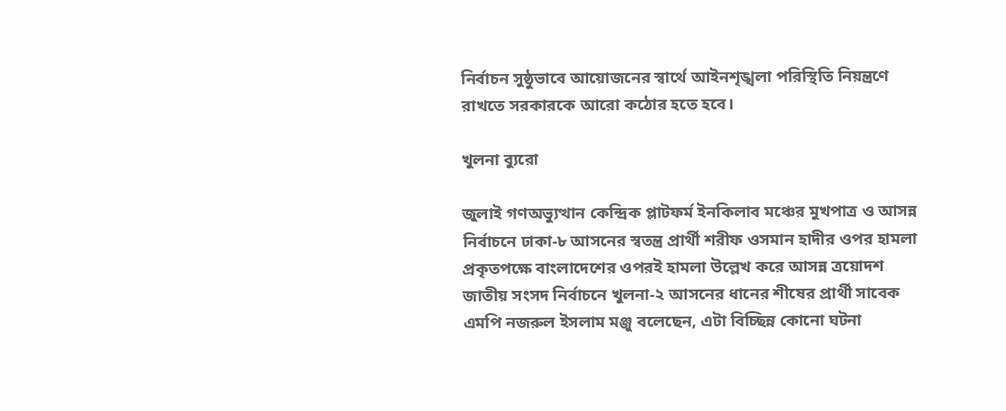নির্বাচন সুষ্ঠুভাবে আয়োজনের স্বার্থে আইনশৃঙ্খলা পরিস্থিতি নিয়ন্ত্রণে রাখতে সরকারকে আরো কঠোর হতে হবে।

খুলনা ব্যুরো

জুলাই গণঅভ্যুত্থান কেন্দ্রিক প্লাটফর্ম ইনকিলাব মঞ্চের মুখপাত্র ও আসন্ন নির্বাচনে ঢাকা-৮ আসনের স্বতন্ত্র প্রার্থী শরীফ ওসমান হাদীর ওপর হামলা প্রকৃতপক্ষে বাংলাদেশের ওপরই হামলা উল্লেখ করে আসন্ন ত্রয়োদশ জাতীয় সংসদ নির্বাচনে খুলনা-২ আসনের ধানের শীষের প্রার্থী সাবেক এমপি নজরুল ইসলাম মঞ্জু বলেছেন, এটা বিচ্ছিন্ন কোনো ঘটনা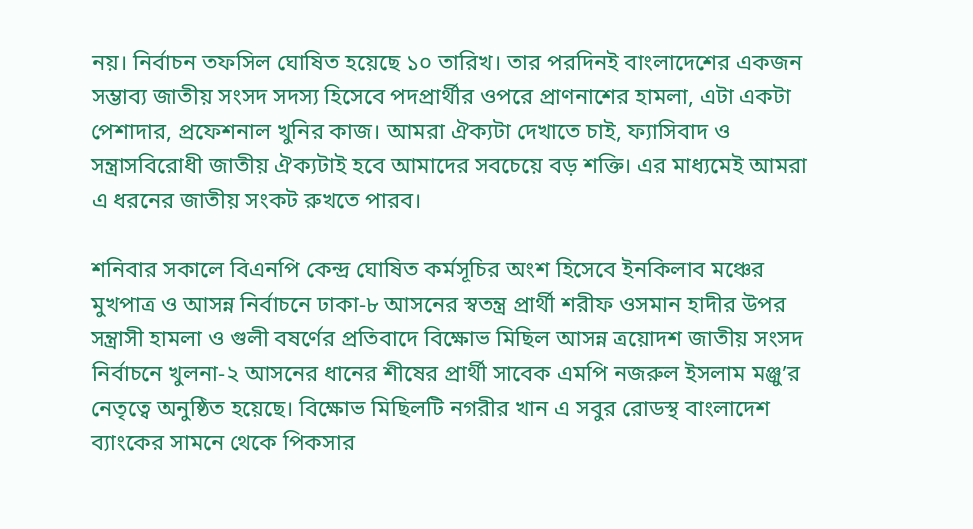নয়। নির্বাচন তফসিল ঘোষিত হয়েছে ১০ তারিখ। তার পরদিনই বাংলাদেশের একজন সম্ভাব্য জাতীয় সংসদ সদস্য হিসেবে পদপ্রার্থীর ওপরে প্রাণনাশের হামলা, এটা একটা পেশাদার, প্রফেশনাল খুনির কাজ। আমরা ঐক্যটা দেখাতে চাই, ফ্যাসিবাদ ও সন্ত্রাসবিরোধী জাতীয় ঐক্যটাই হবে আমাদের সবচেয়ে বড় শক্তি। এর মাধ্যমেই আমরা এ ধরনের জাতীয় সংকট রুখতে পারব।

শনিবার সকালে বিএনপি কেন্দ্র ঘোষিত কর্মসূচির অংশ হিসেবে ইনকিলাব মঞ্চের মুখপাত্র ও আসন্ন নির্বাচনে ঢাকা-৮ আসনের স্বতন্ত্র প্রার্থী শরীফ ওসমান হাদীর উপর সন্ত্রাসী হামলা ও গুলী বষর্ণের প্রতিবাদে বিক্ষোভ মিছিল আসন্ন ত্রয়োদশ জাতীয় সংসদ নির্বাচনে খুলনা-২ আসনের ধানের শীষের প্রার্থী সাবেক এমপি নজরুল ইসলাম মঞ্জু’র নেতৃত্বে অনুষ্ঠিত হয়েছে। বিক্ষোভ মিছিলটি নগরীর খান এ সবুর রোডস্থ বাংলাদেশ ব্যাংকের সামনে থেকে পিকসার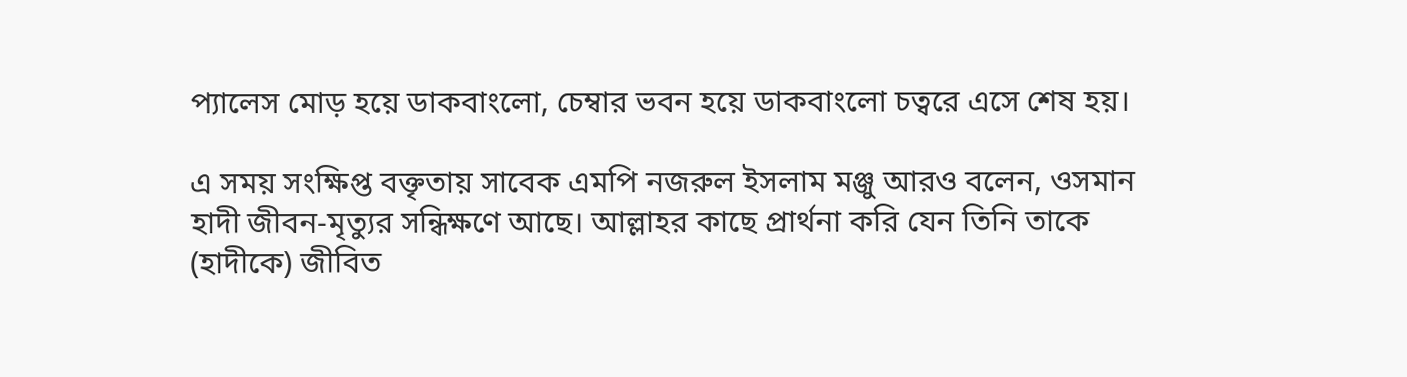প্যালেস মোড় হয়ে ডাকবাংলো, চেম্বার ভবন হয়ে ডাকবাংলো চত্বরে এসে শেষ হয়।

এ সময় সংক্ষিপ্ত বক্তৃতায় সাবেক এমপি নজরুল ইসলাম মঞ্জু আরও বলেন, ওসমান হাদী জীবন-মৃত্যুর সন্ধিক্ষণে আছে। আল্লাহর কাছে প্রার্থনা করি যেন তিনি তাকে (হাদীকে) জীবিত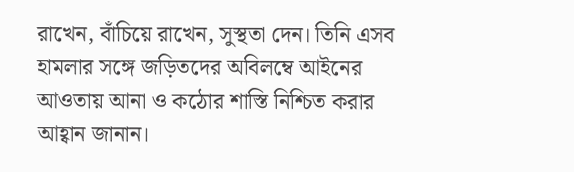রাখেন, বাঁচিয়ে রাখেন, সুস্থতা দেন। তিনি এসব হামলার সঙ্গে জড়িতদের অবিলম্বে আইনের আওতায় আনা ও কঠোর শাস্তি নিশ্চিত করার আহ্বান জানান।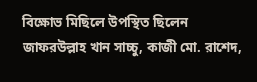বিক্ষোভ মিছিলে উপস্থিত ছিলেন জাফরউল্লাহ খান সাচ্চু, কাজী মো. রাশেদ,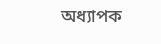অধ্যাপক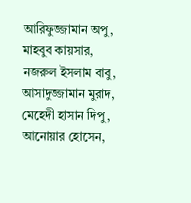আরিফুজ্জামান অপু, মাহবুব কায়সার, নজরুল ইসলাম বাবু, আসাদুজ্জামান মুরাদ, মেহেদী হাসান দিপু, আনোয়ার হোসেন,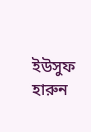ইউসুফ হারুন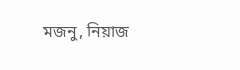মজনু, নিয়াজ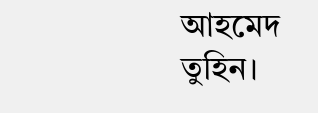আহমেদ তুহিন।